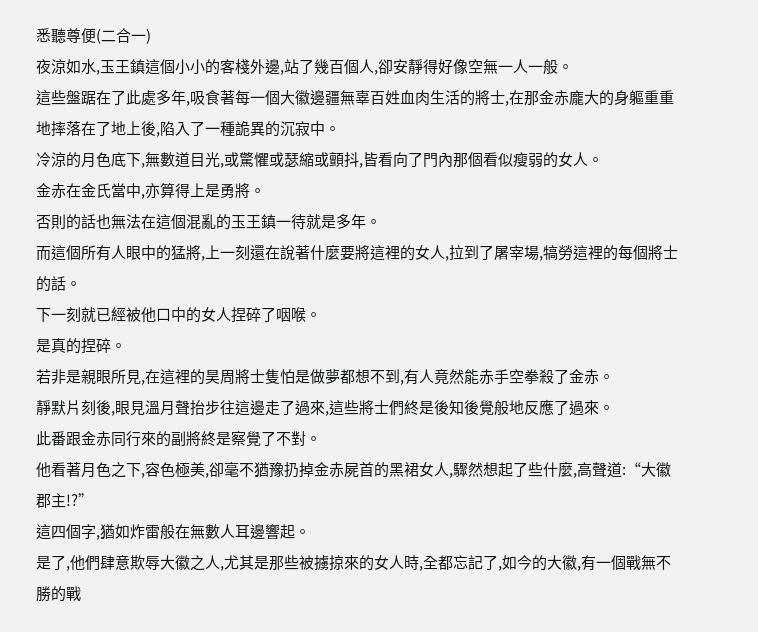悉聽尊便(二合一)
夜涼如水,玉王鎮這個小小的客棧外邊,站了幾百個人,卻安靜得好像空無一人一般。
這些盤踞在了此處多年,吸食著每一個大徽邊疆無辜百姓血肉生活的將士,在那金赤龐大的身軀重重地摔落在了地上後,陷入了一種詭異的沉寂中。
冷涼的月色底下,無數道目光,或驚懼或瑟縮或顫抖,皆看向了門內那個看似瘦弱的女人。
金赤在金氏當中,亦算得上是勇將。
否則的話也無法在這個混亂的玉王鎮一待就是多年。
而這個所有人眼中的猛將,上一刻還在說著什麼要將這裡的女人,拉到了屠宰場,犒勞這裡的每個將士的話。
下一刻就已經被他口中的女人捏碎了咽喉。
是真的捏碎。
若非是親眼所見,在這裡的昊周將士隻怕是做夢都想不到,有人竟然能赤手空拳殺了金赤。
靜默片刻後,眼見溫月聲抬步往這邊走了過來,這些將士們終是後知後覺般地反應了過來。
此番跟金赤同行來的副將終是察覺了不對。
他看著月色之下,容色極美,卻毫不猶豫扔掉金赤屍首的黑裙女人,驟然想起了些什麼,高聲道:“大徽郡主!?”
這四個字,猶如炸雷般在無數人耳邊響起。
是了,他們肆意欺辱大徽之人,尤其是那些被擄掠來的女人時,全都忘記了,如今的大徽,有一個戰無不勝的戰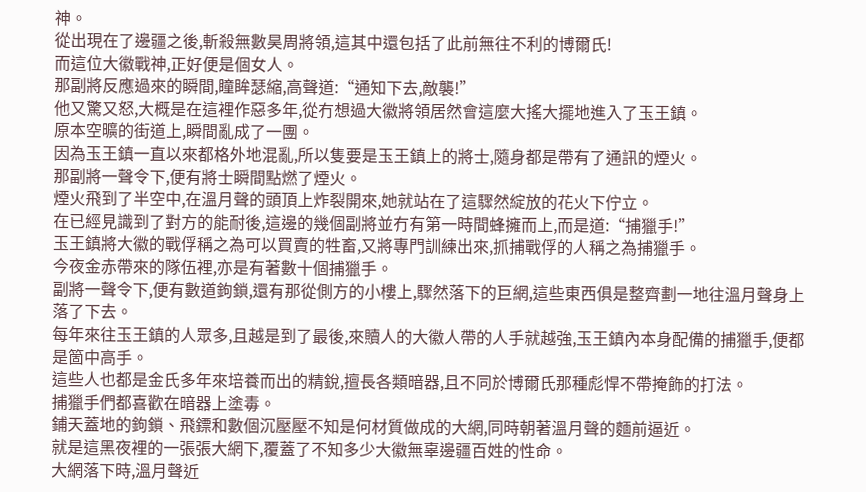神。
從出現在了邊疆之後,斬殺無數昊周將領,這其中還包括了此前無往不利的博爾氏!
而這位大徽戰神,正好便是個女人。
那副將反應過來的瞬間,瞳眸瑟縮,高聲道:“通知下去,敵襲!”
他又驚又怒,大概是在這裡作惡多年,從冇想過大徽將領居然會這麼大搖大擺地進入了玉王鎮。
原本空曠的街道上,瞬間亂成了一團。
因為玉王鎮一直以來都格外地混亂,所以隻要是玉王鎮上的將士,隨身都是帶有了通訊的煙火。
那副將一聲令下,便有將士瞬間點燃了煙火。
煙火飛到了半空中,在溫月聲的頭頂上炸裂開來,她就站在了這驟然綻放的花火下佇立。
在已經見識到了對方的能耐後,這邊的幾個副將並冇有第一時間蜂擁而上,而是道:“捕獵手!”
玉王鎮將大徽的戰俘稱之為可以買賣的牲畜,又將專門訓練出來,抓捕戰俘的人稱之為捕獵手。
今夜金赤帶來的隊伍裡,亦是有著數十個捕獵手。
副將一聲令下,便有數道鉤鎖,還有那從側方的小樓上,驟然落下的巨網,這些東西俱是整齊劃一地往溫月聲身上落了下去。
每年來往玉王鎮的人眾多,且越是到了最後,來贖人的大徽人帶的人手就越強,玉王鎮內本身配備的捕獵手,便都是箇中高手。
這些人也都是金氏多年來培養而出的精銳,擅長各類暗器,且不同於博爾氏那種彪悍不帶掩飾的打法。
捕獵手們都喜歡在暗器上塗毒。
鋪天蓋地的鉤鎖、飛鏢和數個沉壓壓不知是何材質做成的大網,同時朝著溫月聲的麵前逼近。
就是這黑夜裡的一張張大網下,覆蓋了不知多少大徽無辜邊疆百姓的性命。
大網落下時,溫月聲近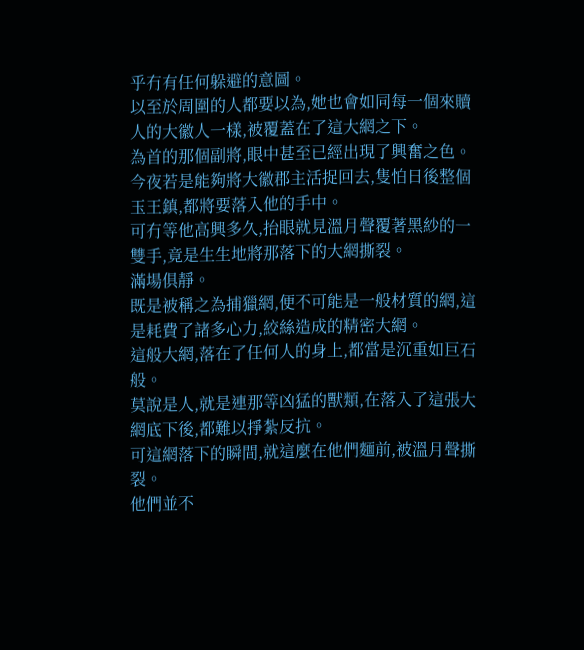乎冇有任何躲避的意圖。
以至於周圍的人都要以為,她也會如同每一個來贖人的大徽人一樣,被覆蓋在了這大網之下。
為首的那個副將,眼中甚至已經出現了興奮之色。
今夜若是能夠將大徽郡主活捉回去,隻怕日後整個玉王鎮,都將要落入他的手中。
可冇等他高興多久,抬眼就見溫月聲覆著黑紗的一雙手,竟是生生地將那落下的大網撕裂。
滿場俱靜。
既是被稱之為捕獵網,便不可能是一般材質的網,這是耗費了諸多心力,絞絲造成的精密大網。
這般大網,落在了任何人的身上,都當是沉重如巨石般。
莫說是人,就是連那等凶猛的獸類,在落入了這張大網底下後,都難以掙紮反抗。
可這網落下的瞬間,就這麼在他們麵前,被溫月聲撕裂。
他們並不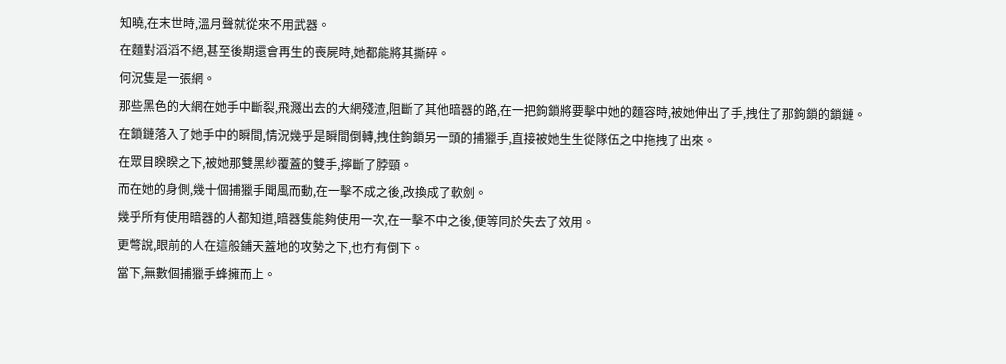知曉,在末世時,溫月聲就從來不用武器。
在麵對滔滔不絕,甚至後期還會再生的喪屍時,她都能將其撕碎。
何況隻是一張網。
那些黑色的大網在她手中斷裂,飛濺出去的大網殘渣,阻斷了其他暗器的路,在一把鉤鎖將要擊中她的麵容時,被她伸出了手,拽住了那鉤鎖的鎖鏈。
在鎖鏈落入了她手中的瞬間,情況幾乎是瞬間倒轉,拽住鉤鎖另一頭的捕獵手,直接被她生生從隊伍之中拖拽了出來。
在眾目睽睽之下,被她那雙黑紗覆蓋的雙手,擰斷了脖頸。
而在她的身側,幾十個捕獵手聞風而動,在一擊不成之後,改換成了軟劍。
幾乎所有使用暗器的人都知道,暗器隻能夠使用一次,在一擊不中之後,便等同於失去了效用。
更彆說,眼前的人在這般鋪天蓋地的攻勢之下,也冇有倒下。
當下,無數個捕獵手蜂擁而上。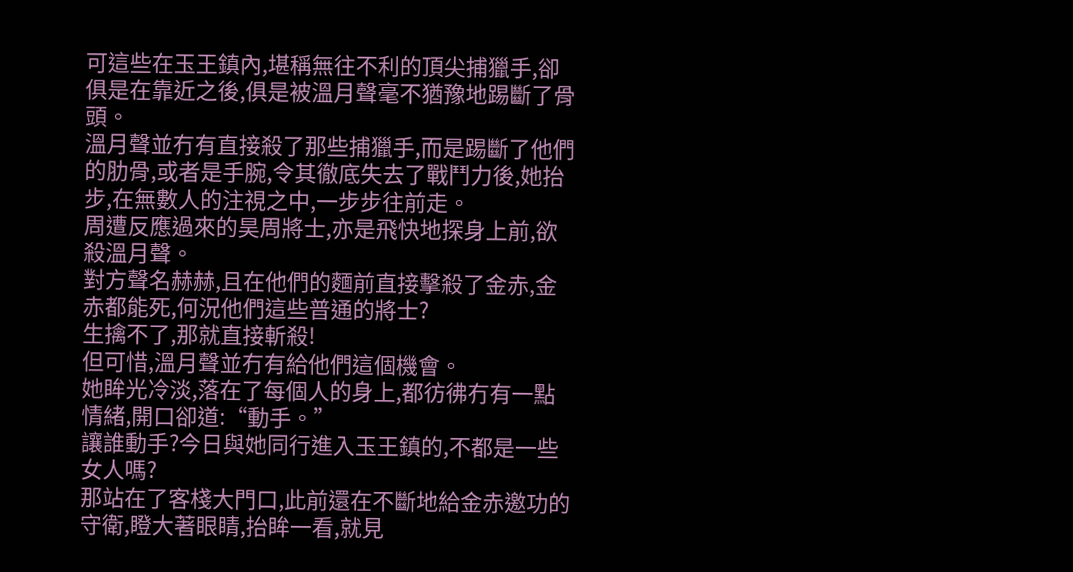可這些在玉王鎮內,堪稱無往不利的頂尖捕獵手,卻俱是在靠近之後,俱是被溫月聲毫不猶豫地踢斷了骨頭。
溫月聲並冇有直接殺了那些捕獵手,而是踢斷了他們的肋骨,或者是手腕,令其徹底失去了戰鬥力後,她抬步,在無數人的注視之中,一步步往前走。
周遭反應過來的昊周將士,亦是飛快地探身上前,欲殺溫月聲。
對方聲名赫赫,且在他們的麵前直接擊殺了金赤,金赤都能死,何況他們這些普通的將士?
生擒不了,那就直接斬殺!
但可惜,溫月聲並冇有給他們這個機會。
她眸光冷淡,落在了每個人的身上,都彷彿冇有一點情緒,開口卻道:“動手。”
讓誰動手?今日與她同行進入玉王鎮的,不都是一些女人嗎?
那站在了客棧大門口,此前還在不斷地給金赤邀功的守衛,瞪大著眼睛,抬眸一看,就見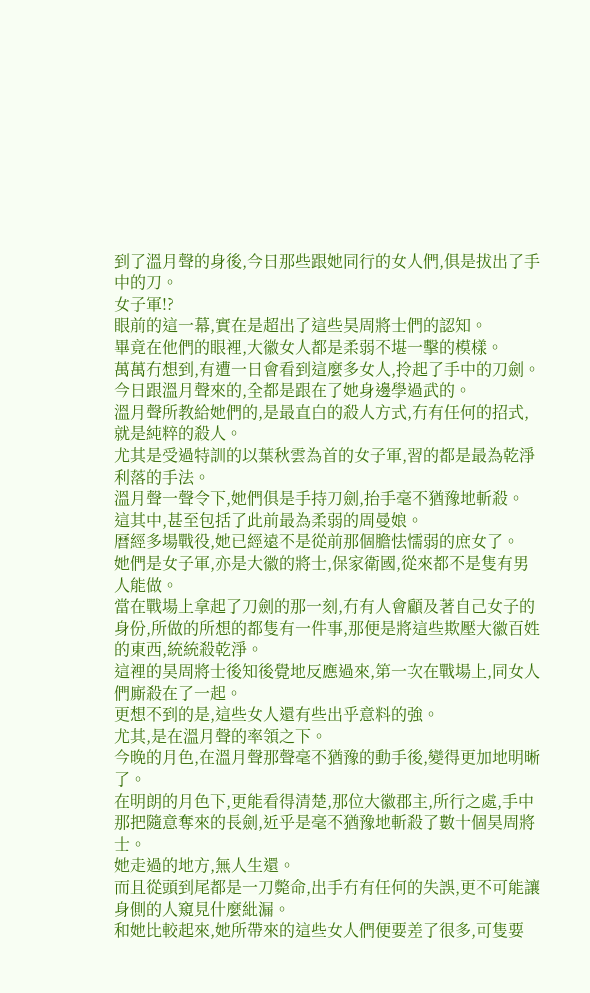到了溫月聲的身後,今日那些跟她同行的女人們,俱是拔出了手中的刀。
女子軍!?
眼前的這一幕,實在是超出了這些昊周將士們的認知。
畢竟在他們的眼裡,大徽女人都是柔弱不堪一擊的模樣。
萬萬冇想到,有遭一日會看到這麼多女人,拎起了手中的刀劍。
今日跟溫月聲來的,全都是跟在了她身邊學過武的。
溫月聲所教給她們的,是最直白的殺人方式,冇有任何的招式,就是純粹的殺人。
尤其是受過特訓的以葉秋雲為首的女子軍,習的都是最為乾淨利落的手法。
溫月聲一聲令下,她們俱是手持刀劍,抬手毫不猶豫地斬殺。
這其中,甚至包括了此前最為柔弱的周曼娘。
曆經多場戰役,她已經遠不是從前那個膽怯懦弱的庶女了。
她們是女子軍,亦是大徽的將士,保家衛國,從來都不是隻有男人能做。
當在戰場上拿起了刀劍的那一刻,冇有人會顧及著自己女子的身份,所做的所想的都隻有一件事,那便是將這些欺壓大徽百姓的東西,統統殺乾淨。
這裡的昊周將士後知後覺地反應過來,第一次在戰場上,同女人們廝殺在了一起。
更想不到的是,這些女人還有些出乎意料的強。
尤其,是在溫月聲的率領之下。
今晚的月色,在溫月聲那聲毫不猶豫的動手後,變得更加地明晰了。
在明朗的月色下,更能看得清楚,那位大徽郡主,所行之處,手中那把隨意奪來的長劍,近乎是毫不猶豫地斬殺了數十個昊周將士。
她走過的地方,無人生還。
而且從頭到尾都是一刀斃命,出手冇有任何的失誤,更不可能讓身側的人窺見什麼紕漏。
和她比較起來,她所帶來的這些女人們便要差了很多,可隻要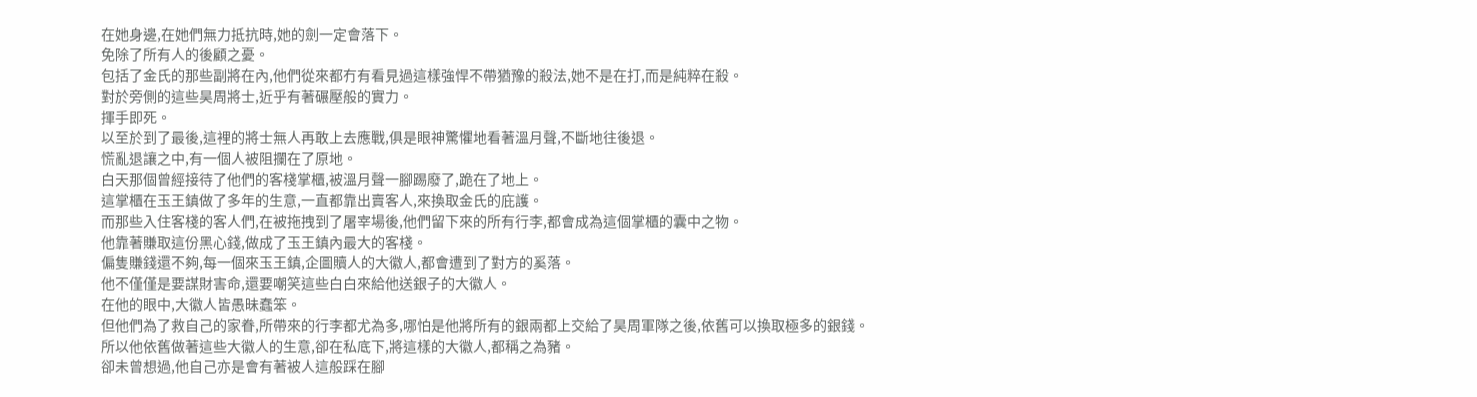在她身邊,在她們無力抵抗時,她的劍一定會落下。
免除了所有人的後顧之憂。
包括了金氏的那些副將在內,他們從來都冇有看見過這樣強悍不帶猶豫的殺法,她不是在打,而是純粹在殺。
對於旁側的這些昊周將士,近乎有著碾壓般的實力。
揮手即死。
以至於到了最後,這裡的將士無人再敢上去應戰,俱是眼神驚懼地看著溫月聲,不斷地往後退。
慌亂退讓之中,有一個人被阻攔在了原地。
白天那個曾經接待了他們的客棧掌櫃,被溫月聲一腳踢廢了,跪在了地上。
這掌櫃在玉王鎮做了多年的生意,一直都靠出賣客人,來換取金氏的庇護。
而那些入住客棧的客人們,在被拖拽到了屠宰場後,他們留下來的所有行李,都會成為這個掌櫃的囊中之物。
他靠著賺取這份黑心錢,做成了玉王鎮內最大的客棧。
偏隻賺錢還不夠,每一個來玉王鎮,企圖贖人的大徽人,都會遭到了對方的奚落。
他不僅僅是要謀財害命,還要嘲笑這些白白來給他送銀子的大徽人。
在他的眼中,大徽人皆愚昧蠢笨。
但他們為了救自己的家眷,所帶來的行李都尤為多,哪怕是他將所有的銀兩都上交給了昊周軍隊之後,依舊可以換取極多的銀錢。
所以他依舊做著這些大徽人的生意,卻在私底下,將這樣的大徽人,都稱之為豬。
卻未曾想過,他自己亦是會有著被人這般踩在腳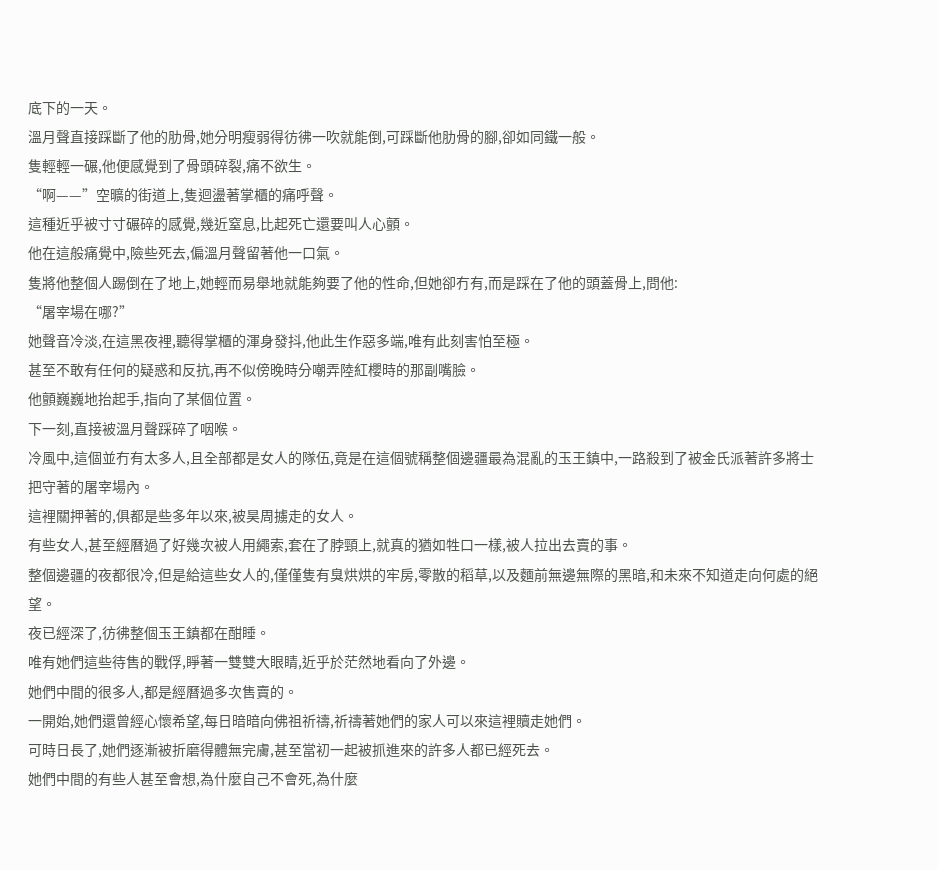底下的一天。
溫月聲直接踩斷了他的肋骨,她分明瘦弱得彷彿一吹就能倒,可踩斷他肋骨的腳,卻如同鐵一般。
隻輕輕一碾,他便感覺到了骨頭碎裂,痛不欲生。
“啊——”空曠的街道上,隻迴盪著掌櫃的痛呼聲。
這種近乎被寸寸碾碎的感覺,幾近窒息,比起死亡還要叫人心顫。
他在這般痛覺中,險些死去,偏溫月聲留著他一口氣。
隻將他整個人踢倒在了地上,她輕而易舉地就能夠要了他的性命,但她卻冇有,而是踩在了他的頭蓋骨上,問他:
“屠宰場在哪?”
她聲音冷淡,在這黑夜裡,聽得掌櫃的渾身發抖,他此生作惡多端,唯有此刻害怕至極。
甚至不敢有任何的疑惑和反抗,再不似傍晚時分嘲弄陸紅櫻時的那副嘴臉。
他顫巍巍地抬起手,指向了某個位置。
下一刻,直接被溫月聲踩碎了咽喉。
冷風中,這個並冇有太多人,且全部都是女人的隊伍,竟是在這個號稱整個邊疆最為混亂的玉王鎮中,一路殺到了被金氏派著許多將士把守著的屠宰場內。
這裡關押著的,俱都是些多年以來,被昊周擄走的女人。
有些女人,甚至經曆過了好幾次被人用繩索,套在了脖頸上,就真的猶如牲口一樣,被人拉出去賣的事。
整個邊疆的夜都很冷,但是給這些女人的,僅僅隻有臭烘烘的牢房,零散的稻草,以及麵前無邊無際的黑暗,和未來不知道走向何處的絕望。
夜已經深了,彷彿整個玉王鎮都在酣睡。
唯有她們這些待售的戰俘,睜著一雙雙大眼睛,近乎於茫然地看向了外邊。
她們中間的很多人,都是經曆過多次售賣的。
一開始,她們還曾經心懷希望,每日暗暗向佛祖祈禱,祈禱著她們的家人可以來這裡贖走她們。
可時日長了,她們逐漸被折磨得體無完膚,甚至當初一起被抓進來的許多人都已經死去。
她們中間的有些人甚至會想,為什麼自己不會死,為什麼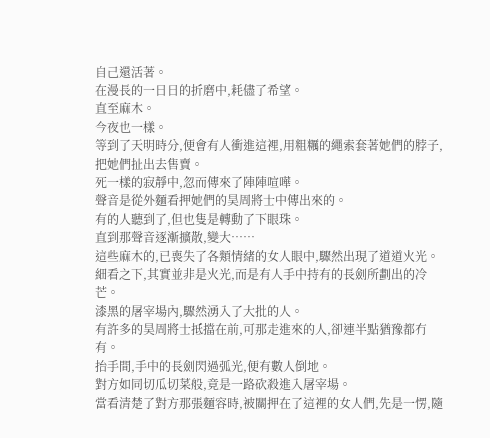自己還活著。
在漫長的一日日的折磨中,耗儘了希望。
直至麻木。
今夜也一樣。
等到了天明時分,便會有人衝進這裡,用粗糲的繩索套著她們的脖子,把她們扯出去售賣。
死一樣的寂靜中,忽而傳來了陣陣喧嘩。
聲音是從外麵看押她們的昊周將士中傳出來的。
有的人聽到了,但也隻是轉動了下眼珠。
直到那聲音逐漸擴散,變大……
這些麻木的,已喪失了各類情緒的女人眼中,驟然出現了道道火光。
細看之下,其實並非是火光,而是有人手中持有的長劍所劃出的冷芒。
漆黑的屠宰場內,驟然湧入了大批的人。
有許多的昊周將士抵擋在前,可那走進來的人,卻連半點猶豫都冇有。
抬手間,手中的長劍閃過弧光,便有數人倒地。
對方如同切瓜切菜般,竟是一路砍殺進入屠宰場。
當看清楚了對方那張麵容時,被關押在了這裡的女人們,先是一愣,隨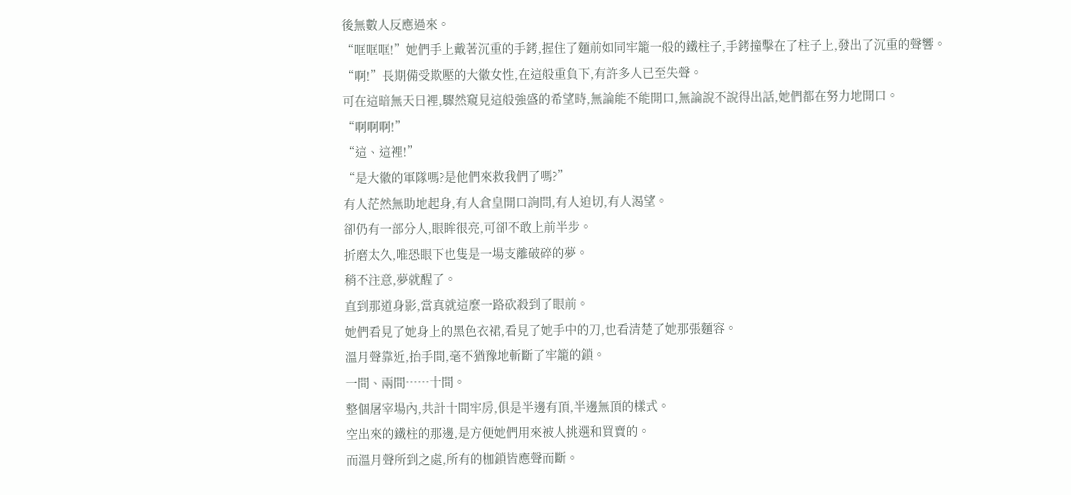後無數人反應過來。
“哐哐哐!”她們手上戴著沉重的手銬,握住了麵前如同牢籠一般的鐵柱子,手銬撞擊在了柱子上,發出了沉重的聲響。
“啊!”長期備受欺壓的大徽女性,在這般重負下,有許多人已至失聲。
可在這暗無天日裡,驟然窺見這般強盛的希望時,無論能不能開口,無論說不說得出話,她們都在努力地開口。
“啊啊啊!”
“這、這裡!”
“是大徽的軍隊嗎?是他們來救我們了嗎?”
有人茫然無助地起身,有人倉皇開口詢問,有人迫切,有人渴望。
卻仍有一部分人,眼眸很亮,可卻不敢上前半步。
折磨太久,唯恐眼下也隻是一場支離破碎的夢。
稍不注意,夢就醒了。
直到那道身影,當真就這麼一路砍殺到了眼前。
她們看見了她身上的黑色衣裙,看見了她手中的刀,也看清楚了她那張麵容。
溫月聲靠近,抬手間,毫不猶豫地斬斷了牢籠的鎖。
一間、兩間……十間。
整個屠宰場內,共計十間牢房,俱是半邊有頂,半邊無頂的樣式。
空出來的鐵柱的那邊,是方便她們用來被人挑選和買賣的。
而溫月聲所到之處,所有的枷鎖皆應聲而斷。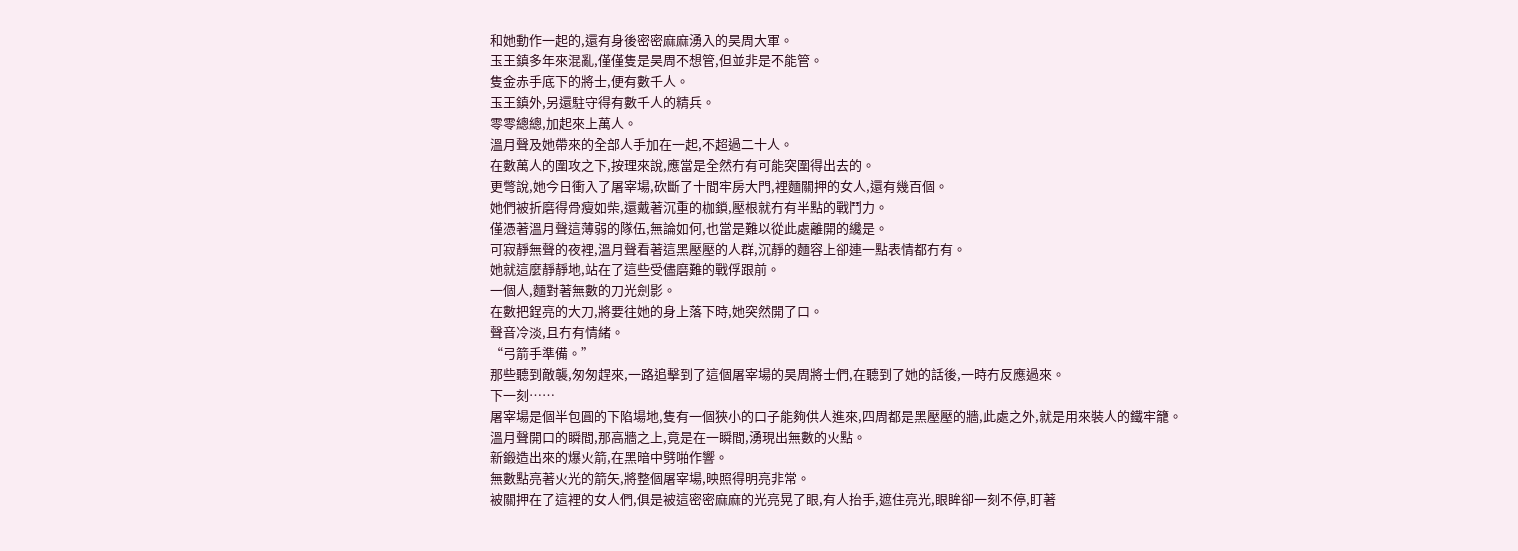和她動作一起的,還有身後密密麻麻湧入的昊周大軍。
玉王鎮多年來混亂,僅僅隻是昊周不想管,但並非是不能管。
隻金赤手底下的將士,便有數千人。
玉王鎮外,另還駐守得有數千人的精兵。
零零總總,加起來上萬人。
溫月聲及她帶來的全部人手加在一起,不超過二十人。
在數萬人的圍攻之下,按理來說,應當是全然冇有可能突圍得出去的。
更彆說,她今日衝入了屠宰場,砍斷了十間牢房大門,裡麵關押的女人,還有幾百個。
她們被折磨得骨瘦如柴,還戴著沉重的枷鎖,壓根就冇有半點的戰鬥力。
僅憑著溫月聲這薄弱的隊伍,無論如何,也當是難以從此處離開的纔是。
可寂靜無聲的夜裡,溫月聲看著這黑壓壓的人群,沉靜的麵容上卻連一點表情都冇有。
她就這麼靜靜地,站在了這些受儘磨難的戰俘跟前。
一個人,麵對著無數的刀光劍影。
在數把鋥亮的大刀,將要往她的身上落下時,她突然開了口。
聲音冷淡,且冇有情緒。
“弓箭手準備。”
那些聽到敵襲,匆匆趕來,一路追擊到了這個屠宰場的昊周將士們,在聽到了她的話後,一時冇反應過來。
下一刻……
屠宰場是個半包圓的下陷場地,隻有一個狹小的口子能夠供人進來,四周都是黑壓壓的牆,此處之外,就是用來裝人的鐵牢籠。
溫月聲開口的瞬間,那高牆之上,竟是在一瞬間,湧現出無數的火點。
新鍛造出來的爆火箭,在黑暗中劈啪作響。
無數點亮著火光的箭矢,將整個屠宰場,映照得明亮非常。
被關押在了這裡的女人們,俱是被這密密麻麻的光亮晃了眼,有人抬手,遮住亮光,眼眸卻一刻不停,盯著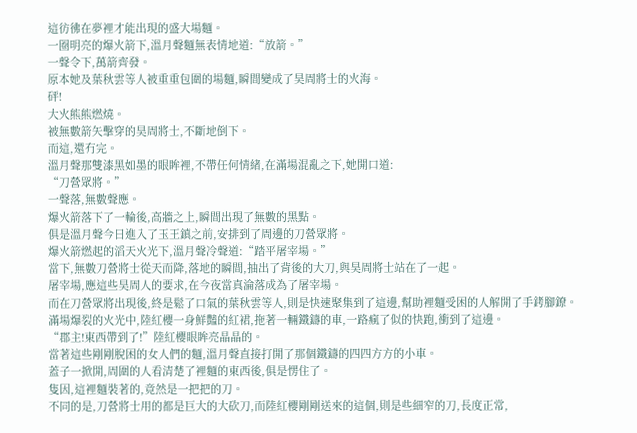這彷彿在夢裡才能出現的盛大場麵。
一圈明亮的爆火箭下,溫月聲麵無表情地道:“放箭。”
一聲令下,萬箭齊發。
原本她及葉秋雲等人被重重包圍的場麵,瞬間變成了昊周將士的火海。
砰!
大火熊熊燃燒。
被無數箭矢擊穿的昊周將士,不斷地倒下。
而這,還冇完。
溫月聲那雙漆黑如墨的眼眸裡,不帶任何情緒,在滿場混亂之下,她開口道:
“刀營眾將。”
一聲落,無數聲應。
爆火箭落下了一輪後,高牆之上,瞬間出現了無數的黑點。
俱是溫月聲今日進入了玉王鎮之前,安排到了周邊的刀營眾將。
爆火箭燃起的滔天火光下,溫月聲冷聲道:“踏平屠宰場。”
當下,無數刀營將士從天而降,落地的瞬間,抽出了背後的大刀,與昊周將士站在了一起。
屠宰場,應這些昊周人的要求,在今夜當真淪落成為了屠宰場。
而在刀營眾將出現後,終是鬆了口氣的葉秋雲等人,則是快速聚集到了這邊,幫助裡麵受困的人解開了手銬腳鐐。
滿場爆裂的火光中,陸紅櫻一身鮮豔的紅裙,拖著一輛鐵鑄的車,一路瘋了似的快跑,衝到了這邊。
“郡主!東西帶到了!”陸紅櫻眼眸亮晶晶的。
當著這些剛剛脫困的女人們的麵,溫月聲直接打開了那個鐵鑄的四四方方的小車。
蓋子一掀開,周圍的人看清楚了裡麵的東西後,俱是愣住了。
隻因,這裡麵裝著的,竟然是一把把的刀。
不同的是,刀營將士用的都是巨大的大砍刀,而陸紅櫻剛剛送來的這個,則是些細窄的刀,長度正常,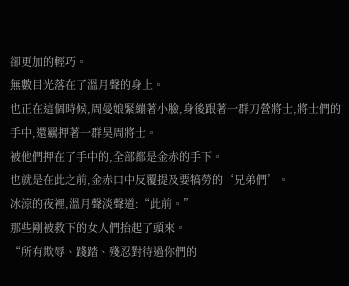卻更加的輕巧。
無數目光落在了溫月聲的身上。
也正在這個時候,周曼娘緊繃著小臉,身後跟著一群刀營將士,將士們的手中,還羈押著一群昊周將士。
被他們押在了手中的,全部都是金赤的手下。
也就是在此之前,金赤口中反覆提及要犒勞的‘兄弟們’。
冰涼的夜裡,溫月聲淡聲道:“此前。”
那些剛被救下的女人們抬起了頭來。
“所有欺辱、踐踏、殘忍對待過你們的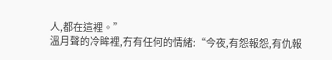人,都在這裡。”
溫月聲的冷眸裡,冇有任何的情緒:“今夜,有怨報怨,有仇報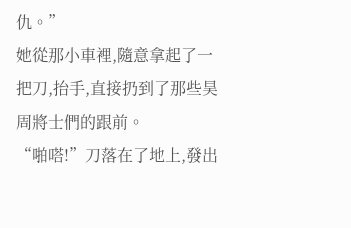仇。”
她從那小車裡,隨意拿起了一把刀,抬手,直接扔到了那些昊周將士們的跟前。
“啪嗒!”刀落在了地上,發出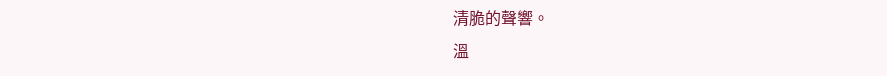清脆的聲響。
溫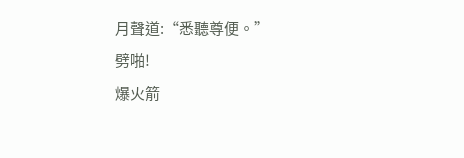月聲道:“悉聽尊便。”
劈啪!
爆火箭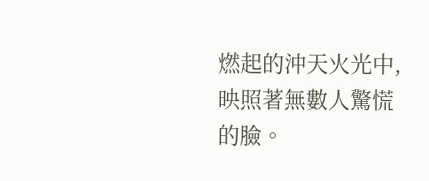燃起的沖天火光中,映照著無數人驚慌的臉。